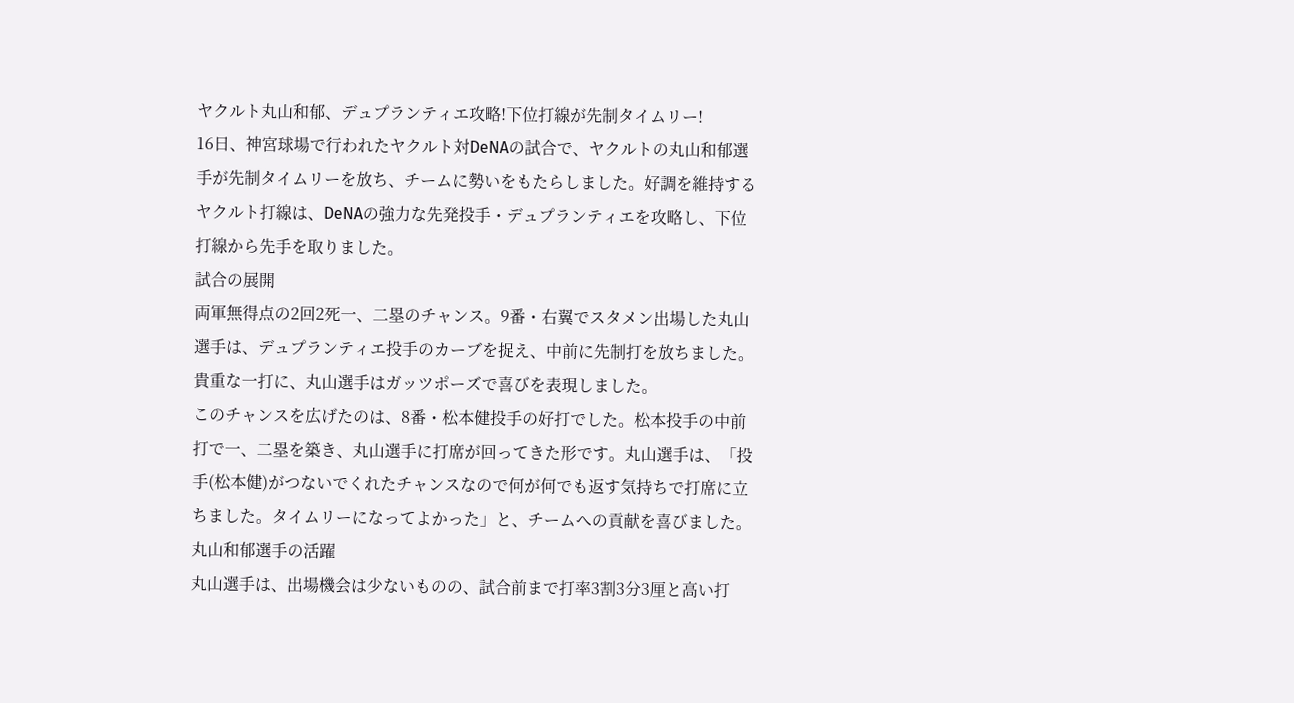ヤクルト丸山和郁、デュプランティエ攻略!下位打線が先制タイムリー!
16日、神宮球場で行われたヤクルト対DeNAの試合で、ヤクルトの丸山和郁選手が先制タイムリーを放ち、チームに勢いをもたらしました。好調を維持するヤクルト打線は、DeNAの強力な先発投手・デュプランティエを攻略し、下位打線から先手を取りました。
試合の展開
両軍無得点の2回2死一、二塁のチャンス。9番・右翼でスタメン出場した丸山選手は、デュプランティエ投手のカーブを捉え、中前に先制打を放ちました。貴重な一打に、丸山選手はガッツポーズで喜びを表現しました。
このチャンスを広げたのは、8番・松本健投手の好打でした。松本投手の中前打で一、二塁を築き、丸山選手に打席が回ってきた形です。丸山選手は、「投手(松本健)がつないでくれたチャンスなので何が何でも返す気持ちで打席に立ちました。タイムリーになってよかった」と、チームへの貢献を喜びました。
丸山和郁選手の活躍
丸山選手は、出場機会は少ないものの、試合前まで打率3割3分3厘と高い打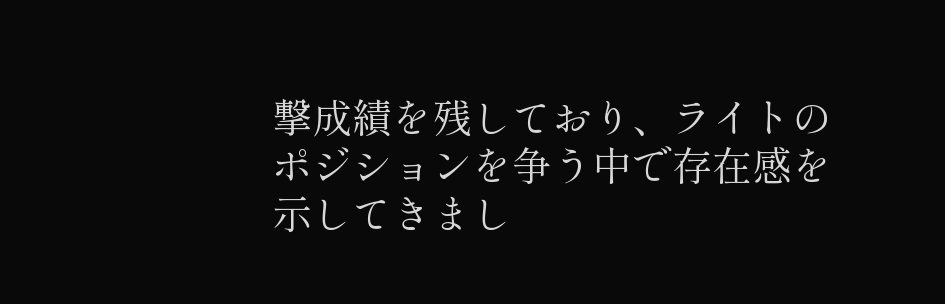撃成績を残しており、ライトのポジションを争う中で存在感を示してきまし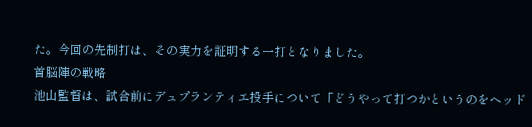た。今回の先制打は、その実力を証明する一打となりました。
首脳陣の戦略
池山監督は、試合前にデュプランティエ投手について「どうやって打つかというのをヘッド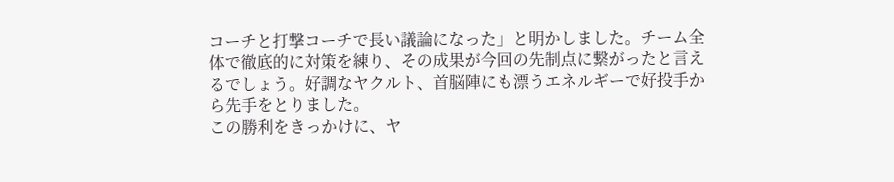コーチと打撃コーチで長い議論になった」と明かしました。チーム全体で徹底的に対策を練り、その成果が今回の先制点に繋がったと言えるでしょう。好調なヤクルト、首脳陣にも漂うエネルギーで好投手から先手をとりました。
この勝利をきっかけに、ヤ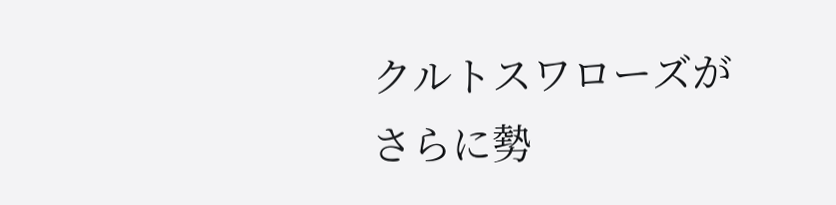クルトスワローズがさらに勢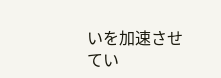いを加速させてい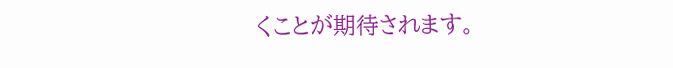くことが期待されます。